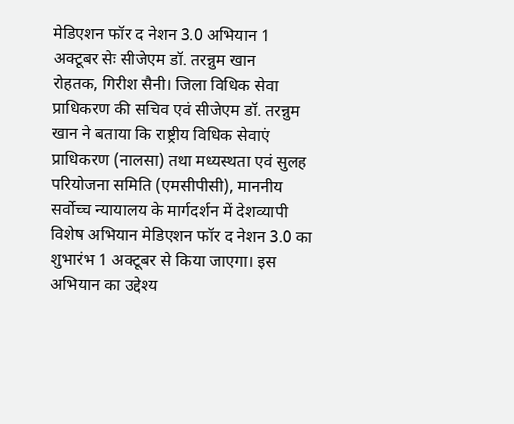मेडिएशन फॉर द नेशन 3.0 अभियान 1 अक्टूबर सेः सीजेएम डॉ. तरन्नुम खान
रोहतक, गिरीश सैनी। जिला विधिक सेवा प्राधिकरण की सचिव एवं सीजेएम डॉ. तरन्नुम खान ने बताया कि राष्ट्रीय विधिक सेवाएं प्राधिकरण (नालसा) तथा मध्यस्थता एवं सुलह परियोजना समिति (एमसीपीसी), माननीय सर्वोच्च न्यायालय के मार्गदर्शन में देशव्यापी विशेष अभियान मेडिएशन फॉर द नेशन 3.0 का शुभारंभ 1 अक्टूबर से किया जाएगा। इस अभियान का उद्देश्य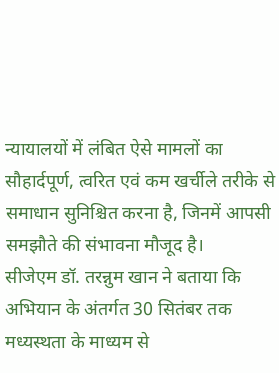न्यायालयों में लंबित ऐसे मामलों का सौहार्दपूर्ण, त्वरित एवं कम खर्चीले तरीके से समाधान सुनिश्चित करना है, जिनमें आपसी समझौते की संभावना मौजूद है।
सीजेएम डॉ. तरन्नुम खान ने बताया कि अभियान के अंतर्गत 30 सितंबर तक मध्यस्थता के माध्यम से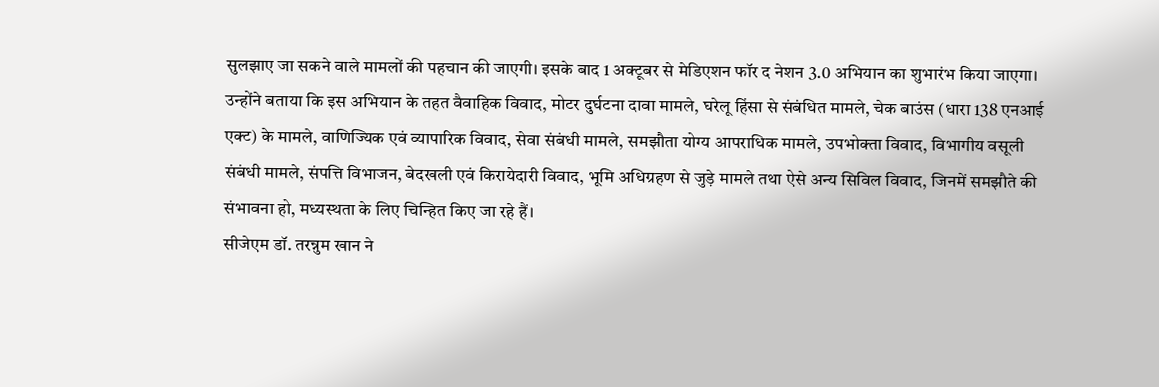सुलझाए जा सकने वाले मामलों की पहचान की जाएगी। इसके बाद 1 अक्टूबर से मेडिएशन फॉर द नेशन 3.0 अभियान का शुभारंभ किया जाएगा। उन्होंने बताया कि इस अभियान के तहत वैवाहिक विवाद, मोटर दुर्घटना दावा मामले, घरेलू हिंसा से संबंधित मामले, चेक बाउंस (धारा 138 एनआई एक्ट) के मामले, वाणिज्यिक एवं व्यापारिक विवाद, सेवा संबंधी मामले, समझौता योग्य आपराधिक मामले, उपभोक्ता विवाद, विभागीय वसूली संबंधी मामले, संपत्ति विभाजन, बेदखली एवं किरायेदारी विवाद, भूमि अधिग्रहण से जुड़े मामले तथा ऐसे अन्य सिविल विवाद, जिनमें समझौते की संभावना हो, मध्यस्थता के लिए चिन्हित किए जा रहे हैं।
सीजेएम डॉ. तरन्नुम खान ने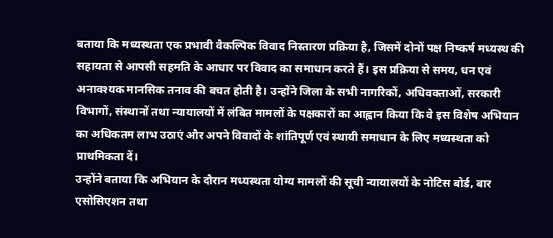बताया कि मध्यस्थता एक प्रभावी वैकल्पिक विवाद निस्तारण प्रक्रिया है, जिसमें दोनों पक्ष निष्कर्ष मध्यस्थ की सहायता से आपसी सहमति के आधार पर विवाद का समाधान करते हैं। इस प्रक्रिया से समय, धन एवं अनावश्यक मानसिक तनाव की बचत होती है। उन्होंने जिला के सभी नागरिकों, अधिवक्ताओं, सरकारी विभागों, संस्थानों तथा न्यायालयों में लंबित मामलों के पक्षकारों का आह्वान किया कि वे इस विशेष अभियान का अधिकतम लाभ उठाएं और अपने विवादों के शांतिपूर्ण एवं स्थायी समाधान के लिए मध्यस्थता को प्राथमिकता दें।
उन्होंने बताया कि अभियान के दौरान मध्यस्थता योग्य मामलों की सूची न्यायालयों के नोटिस बोर्ड, बार एसोसिएशन तथा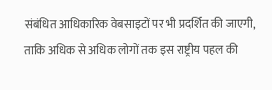संबंधित आधिकारिक वेबसाइटों पर भी प्रदर्शित की जाएगी, ताकि अधिक से अधिक लोगों तक इस राष्ट्रीय पहल की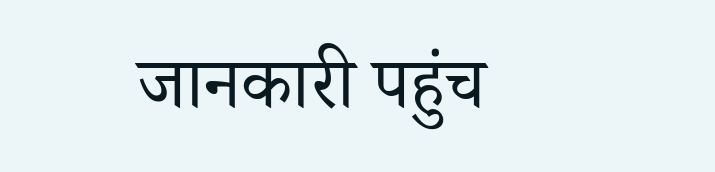जानकारी पहुंच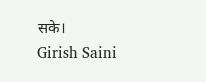सके।
Girish Saini